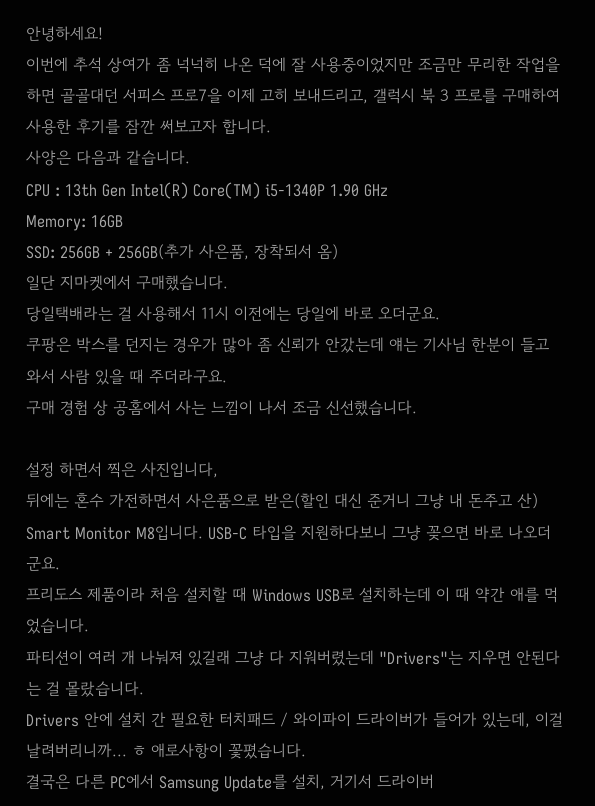안녕하세요!
이번에 추석 상여가 좀 넉넉히 나온 덕에 잘 사용중이었지만 조금만 무리한 작업을 하면 골골대던 서피스 프로7을 이제 고히 보내드리고, 갤럭시 북 3 프로를 구매하여 사용한 후기를 잠깐 써보고자 합니다.
사양은 다음과 같습니다.
CPU : 13th Gen Intel(R) Core(TM) i5-1340P 1.90 GHz
Memory: 16GB
SSD: 256GB + 256GB(추가 사은품, 장착되서 옴)
일단 지마켓에서 구매했습니다.
당일택배라는 걸 사용해서 11시 이전에는 당일에 바로 오더군요.
쿠팡은 박스를 던지는 경우가 많아 좀 신뢰가 안갔는데 얘는 기사님 한분이 들고 와서 사람 있을 때 주더라구요.
구매 경험 상 공홈에서 사는 느낌이 나서 조금 신선했습니다.

설정 하면서 찍은 사진입니다,
뒤에는 혼수 가전하면서 사은품으로 받은(할인 대신 준거니 그냥 내 돈주고 산) Smart Monitor M8입니다. USB-C 타입을 지원하다보니 그냥 꽂으면 바로 나오더군요.
프리도스 제품이라 처음 설치할 때 Windows USB로 설치하는데 이 때 약간 애를 먹었습니다.
파티션이 여러 개 나눠져 있길래 그냥 다 지워버렸는데 "Drivers"는 지우면 안된다는 걸 몰랐습니다.
Drivers 안에 설치 간 필요한 터치패드 / 와이파이 드라이버가 들어가 있는데, 이걸 날려버리니까... ㅎ 애로사항이 꽃폈습니다.
결국은 다른 PC에서 Samsung Update를 설치, 거기서 드라이버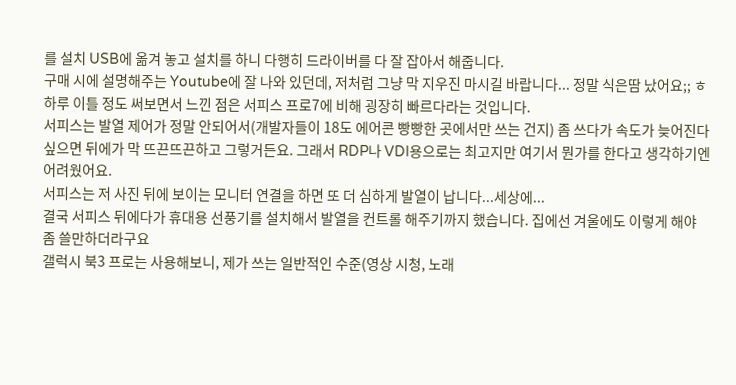를 설치 USB에 옮겨 놓고 설치를 하니 다행히 드라이버를 다 잘 잡아서 해줍니다.
구매 시에 설명해주는 Youtube에 잘 나와 있던데, 저처럼 그냥 막 지우진 마시길 바랍니다... 정말 식은땀 났어요;; ㅎ
하루 이틀 정도 써보면서 느낀 점은 서피스 프로7에 비해 굉장히 빠르다라는 것입니다.
서피스는 발열 제어가 정말 안되어서(개발자들이 18도 에어콘 빵빵한 곳에서만 쓰는 건지) 좀 쓰다가 속도가 늦어진다 싶으면 뒤에가 막 뜨끈뜨끈하고 그렇거든요. 그래서 RDP나 VDI용으로는 최고지만 여기서 뭔가를 한다고 생각하기엔 어려웠어요.
서피스는 저 사진 뒤에 보이는 모니터 연결을 하면 또 더 심하게 발열이 납니다...세상에...
결국 서피스 뒤에다가 휴대용 선풍기를 설치해서 발열을 컨트롤 해주기까지 했습니다. 집에선 겨울에도 이렇게 해야 좀 쓸만하더라구요
갤럭시 북3 프로는 사용해보니, 제가 쓰는 일반적인 수준(영상 시청, 노래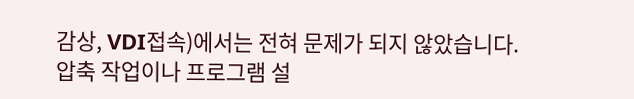감상, VDI접속)에서는 전혀 문제가 되지 않았습니다.
압축 작업이나 프로그램 설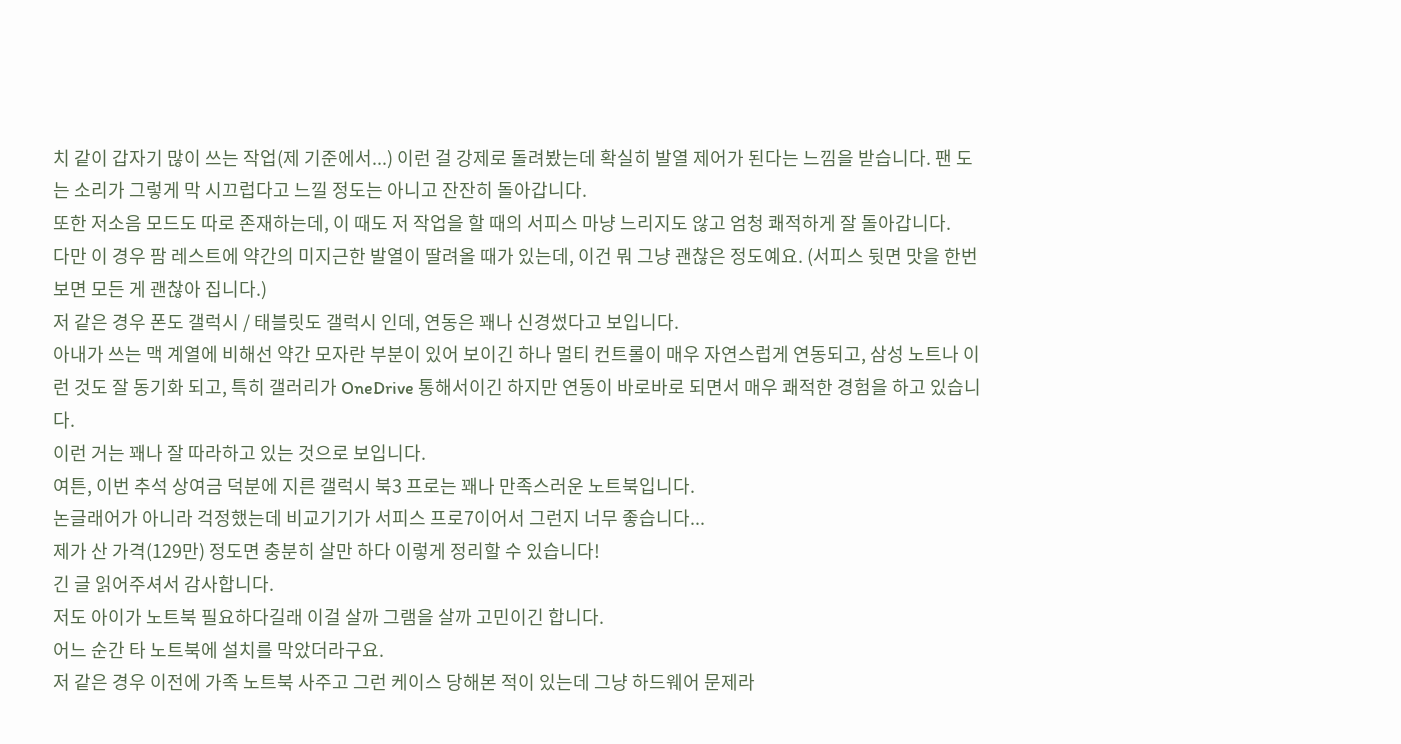치 같이 갑자기 많이 쓰는 작업(제 기준에서...) 이런 걸 강제로 돌려봤는데 확실히 발열 제어가 된다는 느낌을 받습니다. 팬 도는 소리가 그렇게 막 시끄럽다고 느낄 정도는 아니고 잔잔히 돌아갑니다.
또한 저소음 모드도 따로 존재하는데, 이 때도 저 작업을 할 때의 서피스 마냥 느리지도 않고 엄청 쾌적하게 잘 돌아갑니다.
다만 이 경우 팜 레스트에 약간의 미지근한 발열이 딸려올 때가 있는데, 이건 뭐 그냥 괜찮은 정도예요. (서피스 뒷면 맛을 한번 보면 모든 게 괜찮아 집니다.)
저 같은 경우 폰도 갤럭시 / 태블릿도 갤럭시 인데, 연동은 꽤나 신경썼다고 보입니다.
아내가 쓰는 맥 계열에 비해선 약간 모자란 부분이 있어 보이긴 하나 멀티 컨트롤이 매우 자연스럽게 연동되고, 삼성 노트나 이런 것도 잘 동기화 되고, 특히 갤러리가 OneDrive 통해서이긴 하지만 연동이 바로바로 되면서 매우 쾌적한 경험을 하고 있습니다.
이런 거는 꽤나 잘 따라하고 있는 것으로 보입니다.
여튼, 이번 추석 상여금 덕분에 지른 갤럭시 북3 프로는 꽤나 만족스러운 노트북입니다.
논글래어가 아니라 걱정했는데 비교기기가 서피스 프로7이어서 그런지 너무 좋습니다...
제가 산 가격(129만) 정도면 충분히 살만 하다 이렇게 정리할 수 있습니다!
긴 글 읽어주셔서 감사합니다.
저도 아이가 노트북 필요하다길래 이걸 살까 그램을 살까 고민이긴 합니다.
어느 순간 타 노트북에 설치를 막았더라구요.
저 같은 경우 이전에 가족 노트북 사주고 그런 케이스 당해본 적이 있는데 그냥 하드웨어 문제라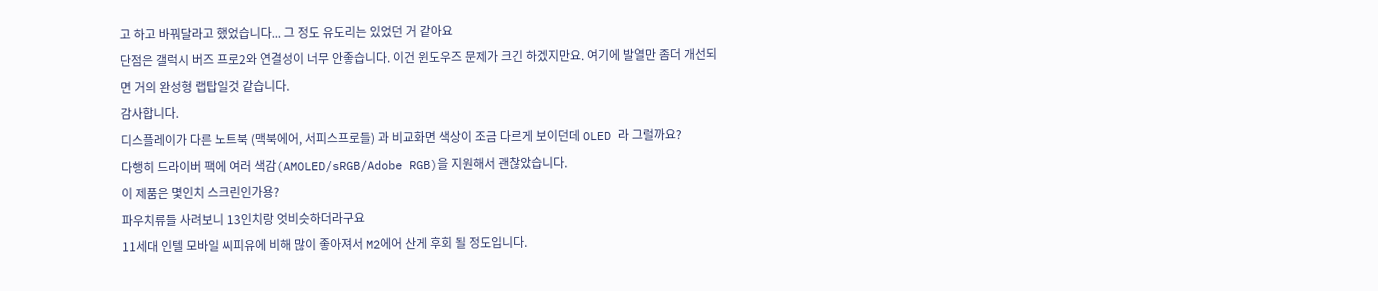고 하고 바꿔달라고 했었습니다... 그 정도 유도리는 있었던 거 같아요
단점은 갤럭시 버즈 프로2와 연결성이 너무 안좋습니다. 이건 윈도우즈 문제가 크긴 하겠지만요. 여기에 발열만 좀더 개선되면 거의 완성형 랩탑일것 같습니다.
감사합니다.
디스플레이가 다른 노트북 (맥북에어, 서피스프로들) 과 비교화면 색상이 조금 다르게 보이던데 OLED 라 그럴까요?
다행히 드라이버 팩에 여러 색감(AMOLED/sRGB/Adobe RGB)을 지원해서 괜찮았습니다.
이 제품은 몇인치 스크린인가용?
파우치류들 사려보니 13인치랑 엇비슷하더라구요
11세대 인텔 모바일 씨피유에 비해 많이 좋아져서 M2에어 산게 후회 될 정도입니다.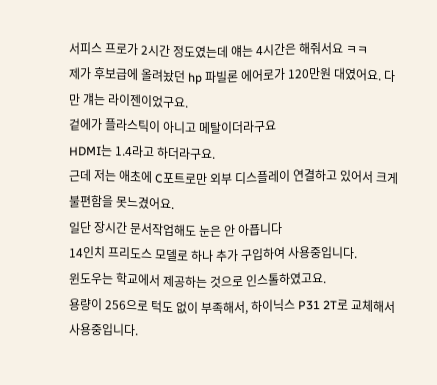서피스 프로가 2시간 정도였는데 얘는 4시간은 해줘서요 ㅋㅋ
제가 후보급에 올려놨던 hp 파빌론 에어로가 120만원 대였어요. 다만 걔는 라이젠이었구요.
겉에가 플라스틱이 아니고 메탈이더라구요
HDMI는 1.4라고 하더라구요.
근데 저는 애초에 C포트로만 외부 디스플레이 연결하고 있어서 크게 불편함을 못느겼어요.
일단 장시간 문서작업해도 눈은 안 아픕니다
14인치 프리도스 모델로 하나 추가 구입하여 사용중입니다.
윈도우는 학교에서 제공하는 것으로 인스톨하였고요.
용량이 256으로 턱도 없이 부족해서, 하이닉스 P31 2T로 교체해서 사용중입니다.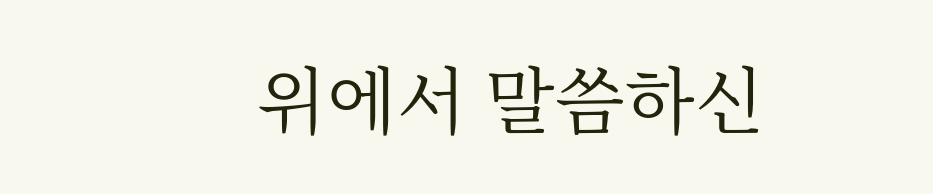위에서 말씀하신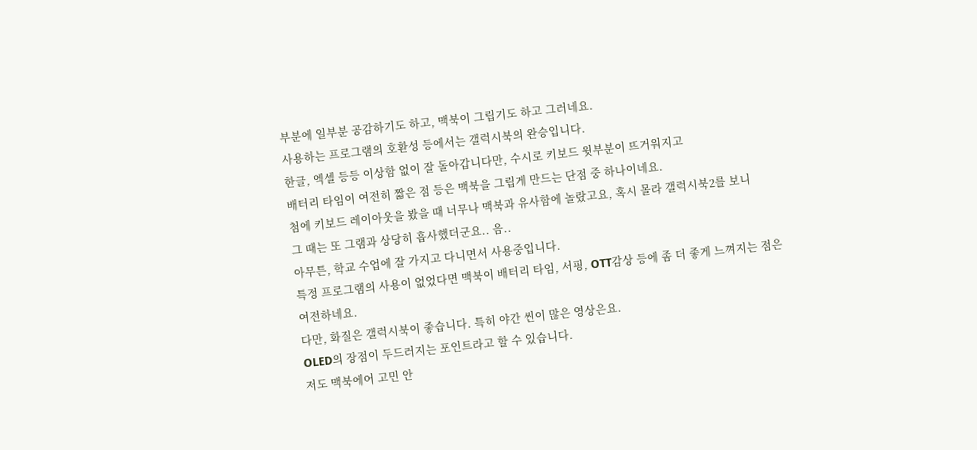부분에 일부분 공감하기도 하고, 맥북이 그립기도 하고 그러네요.
사용하는 프로그램의 호환성 등에서는 갤럭시북의 완승입니다.
한글, 엑셀 등등 이상함 없이 잘 돌아갑니다만, 수시로 키보드 윗부분이 뜨거워지고
배터리 타임이 여전히 짧은 점 등은 맥북을 그립게 만드는 단점 중 하나이네요.
첨에 키보드 레이아웃을 봤을 때 너무나 맥북과 유사함에 놀랐고요, 혹시 몰라 갤럭시북2를 보니
그 때는 또 그램과 상당히 흡사했더군요.. 음..
아무튼, 학교 수업에 잘 가지고 다니면서 사용중입니다.
특정 프로그램의 사용이 없었다면 맥북이 배터리 타임, 서핑, OTT감상 등에 좀 더 좋게 느껴지는 점은
여전하네요.
다만, 화질은 갤럭시북이 좋습니다. 특히 야간 씬이 많은 영상은요.
OLED의 장점이 두드러지는 포인트라고 할 수 있습니다.
저도 맥북에어 고민 안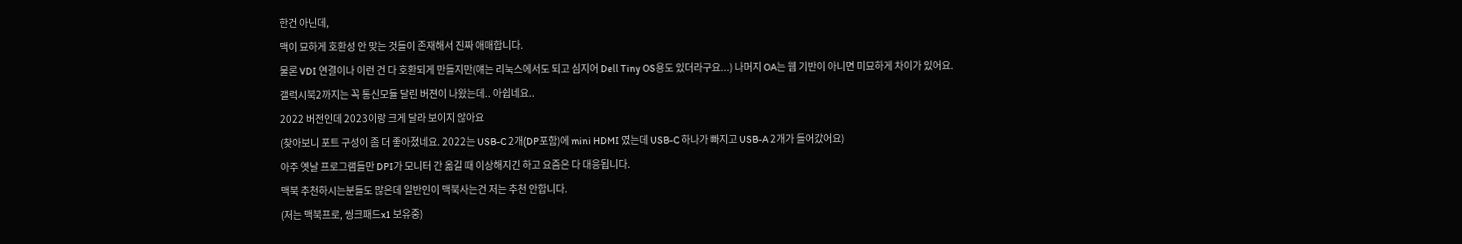한건 아닌데,
맥이 묘하게 호환성 안 맞는 것들이 존재해서 진짜 애매합니다.
물론 VDI 연결이나 이런 건 다 호환되게 만들지만(얘는 리눅스에서도 되고 심지어 Dell Tiny OS용도 있더라구요...) 나머지 OA는 웹 기반이 아니면 미묘하게 차이가 있어요.
갤럭시북2까지는 꼭 통신모듈 달린 버젼이 나왔는데.. 아쉽네요..
2022 버전인데 2023이랑 크게 달라 보이지 않아요
(찾아보니 포트 구성이 좀 더 좋아졌네요. 2022는 USB-C 2개(DP포함)에 mini HDMI 였는데 USB-C 하나가 빠지고 USB-A 2개가 들어갔어요)
아주 옛날 프로그램들만 DPI가 모니터 간 옮길 때 이상해지긴 하고 요즘은 다 대응됩니다.
맥북 추천하시는분들도 많은데 일반인이 맥북사는건 저는 추천 안합니다.
(저는 맥북프로, 씽크패드x1 보유중)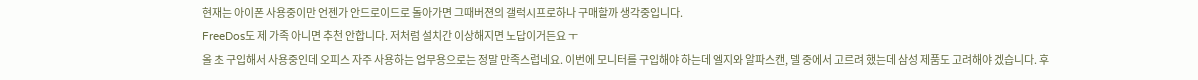현재는 아이폰 사용중이만 언젠가 안드로이드로 돌아가면 그때버젼의 갤럭시프로하나 구매할까 생각중입니다.
FreeDos도 제 가족 아니면 추천 안합니다. 저처럼 설치간 이상해지면 노답이거든요 ㅜ
올 초 구입해서 사용중인데 오피스 자주 사용하는 업무용으로는 정말 만족스럽네요. 이번에 모니터를 구입해야 하는데 엘지와 알파스캔, 델 중에서 고르려 했는데 삼성 제품도 고려해야 겠습니다. 후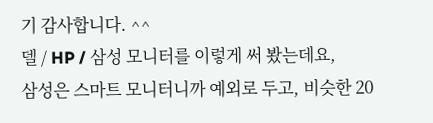기 감사합니다. ^^
델 / HP / 삼성 모니터를 이렇게 써 봤는데요,
삼성은 스마트 모니터니까 예외로 두고, 비슷한 20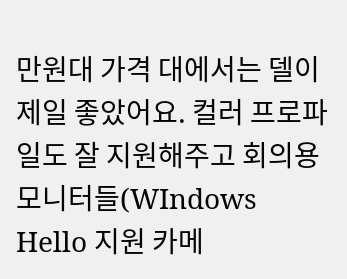만원대 가격 대에서는 델이 제일 좋았어요. 컬러 프로파일도 잘 지원해주고 회의용 모니터들(WIndows Hello 지원 카메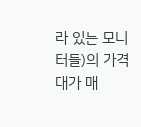라 있는 모니터들)의 가격대가 매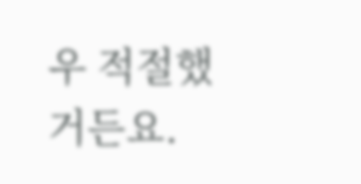우 적절했거든요.